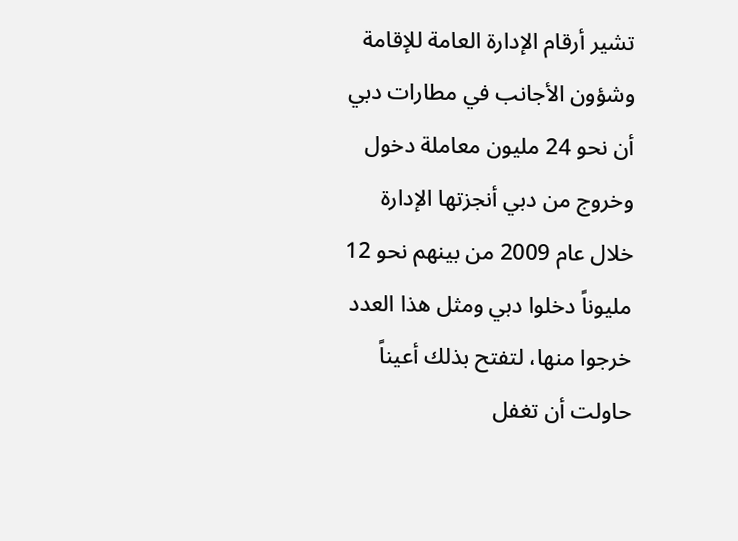تشير أرقام الإدارة العامة للإقامة وشؤون الأجانب في مطارات دبي أن نحو 24 مليون معاملة دخول وخروج من دبي أنجزتها الإدارة خلال عام 2009 من بينهم نحو 12 مليوناً دخلوا دبي ومثل هذا العدد خرجوا منها، لتفتح بذلك أعيناً حاولت أن تغفل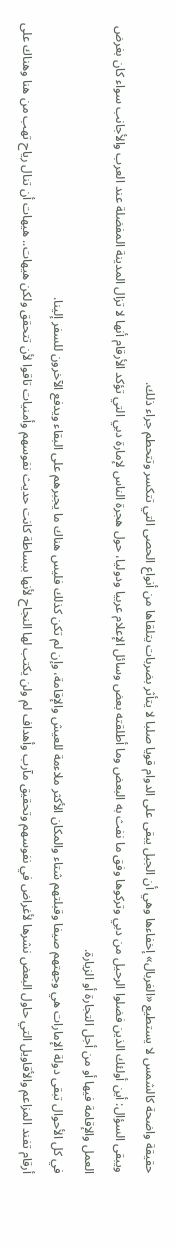حقيقة واضحة كالشمس لا يستطيع «الغربال» إخفاءها وهي أن الجبل يبقى على الدوام قويا صلبا لا يتأثر بضربات يتلقاها من أنواع الحصى التي تتكسر وتتحطم جراء ذلك.
ويبقى السؤال: أين أولئك الذين فضلوا الرحيل من دبي وتركوها وفق ما نفث به البعض وما أطلقته بعض وسائل الإعلام عربيا ودوليا، حول هجرة الناس لإمارة دبي التي تؤكد الأرقام أنها لا تزال المدينة المفضلة عند العرب والأجانب سواء كان بغرض العمل والإقامة فيها أو من أجل التجارة أو الزيارة.
في كل الأحوال تبقى دولة الإمارات هي وجهتهم صيفا وقبلتهم شتاء والمكان الأكثر ملاءمة للعيش والإقامة، وإن لم تكن كذلك فليس هناك ما يجبرهم على البقاء ويدفع الآخرون للسفر إلينا.
أرقام تفند المزاعم والأقاويل التي حاول البعض نشرها لأغراض في نفوسهم وتحقيق مآرب وأهداف لم ولن يكتب لها النجاح لأنها ببساطة كانت حديث نفوسهم وأمنيات تاقوا لأن تتحقق ولكن هيهات.. هيهات أن تنال رياح تهب من هنا وهناك على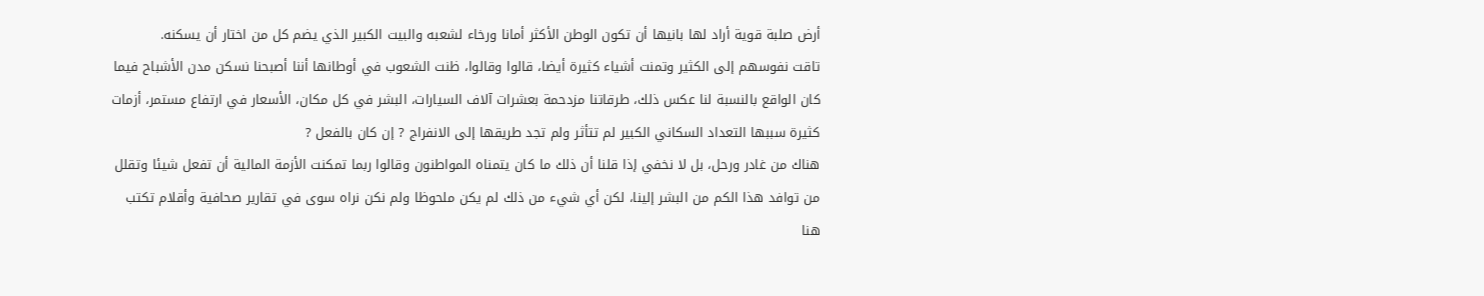أرض صلبة قوية أراد لها بانيها أن تكون الوطن الأكثر أمانا ورخاء لشعبه والبيت الكبير الذي يضم كل من اختار أن يسكنه.
تاقت نفوسهم إلى الكثير وتمنت أشياء كثيرة أيضا، قالوا وقالوا، ظنت الشعوب في أوطانها أننا أصبحنا نسكن مدن الأشباح فيما كان الواقع بالنسبة لنا عكس ذلك، طرقاتنا مزدحمة بعشرات آلاف السيارات، البشر في كل مكان، الأسعار في ارتفاع مستمر، أزمات كثيرة سببها التعداد السكاني الكبير لم تتأثر ولم تجد طريقها إلى الانفراج ? إن كان بالفعل ?
هناك من غادر ورحل، بل لا نخفي إذا قلنا أن ذلك ما كان يتمناه المواطنون وقالوا ربما تمكنت الأزمة المالية أن تفعل شيئا وتقلل من توافد هذا الكم من البشر إلينا، لكن أي شيء من ذلك لم يكن ملحوظا ولم نكن نراه سوى في تقارير صحافية وأقلام تكتب هنا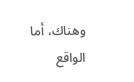وهناك، أما الواقع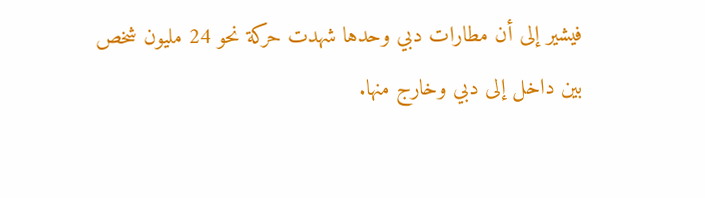فيشير إلى أن مطارات دبي وحدها شهدت حركة نحو 24 مليون شخص بين داخل إلى دبي وخارج منها.